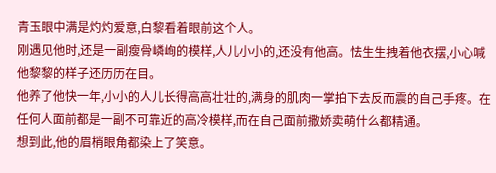青玉眼中满是灼灼爱意,白黎看着眼前这个人。
刚遇见他时,还是一副瘦骨嶙峋的模样,人儿小小的,还没有他高。怯生生拽着他衣摆,小心喊他黎黎的样子还历历在目。
他养了他快一年,小小的人儿长得高高壮壮的,满身的肌肉一掌拍下去反而震的自己手疼。在任何人面前都是一副不可靠近的高冷模样,而在自己面前撒娇卖萌什么都精通。
想到此,他的眉梢眼角都染上了笑意。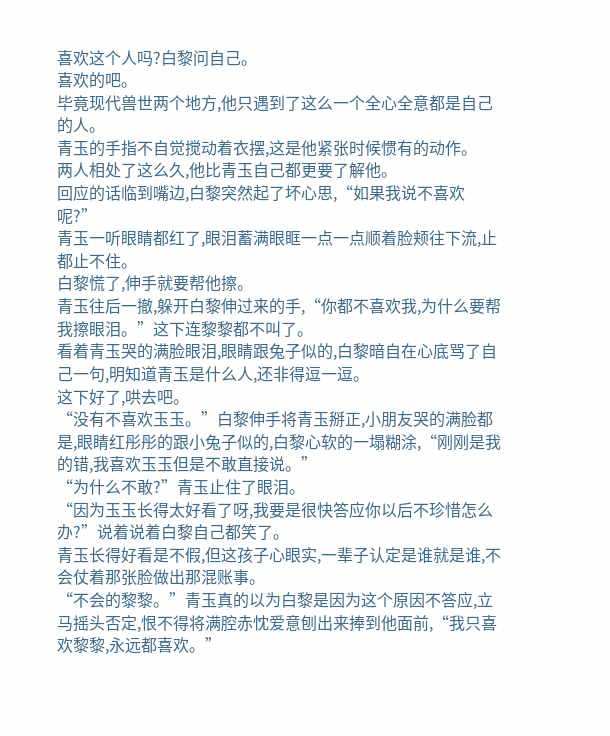喜欢这个人吗?白黎问自己。
喜欢的吧。
毕竟现代兽世两个地方,他只遇到了这么一个全心全意都是自己的人。
青玉的手指不自觉搅动着衣摆,这是他紧张时候惯有的动作。
两人相处了这么久,他比青玉自己都更要了解他。
回应的话临到嘴边,白黎突然起了坏心思,“如果我说不喜欢呢?”
青玉一听眼睛都红了,眼泪蓄满眼眶一点一点顺着脸颊往下流,止都止不住。
白黎慌了,伸手就要帮他擦。
青玉往后一撤,躲开白黎伸过来的手,“你都不喜欢我,为什么要帮我擦眼泪。”这下连黎黎都不叫了。
看着青玉哭的满脸眼泪,眼睛跟兔子似的,白黎暗自在心底骂了自己一句,明知道青玉是什么人,还非得逗一逗。
这下好了,哄去吧。
“没有不喜欢玉玉。”白黎伸手将青玉掰正,小朋友哭的满脸都是,眼睛红彤彤的跟小兔子似的,白黎心软的一塌糊涂,“刚刚是我的错,我喜欢玉玉但是不敢直接说。”
“为什么不敢?”青玉止住了眼泪。
“因为玉玉长得太好看了呀,我要是很快答应你以后不珍惜怎么办?”说着说着白黎自己都笑了。
青玉长得好看是不假,但这孩子心眼实,一辈子认定是谁就是谁,不会仗着那张脸做出那混账事。
“不会的黎黎。”青玉真的以为白黎是因为这个原因不答应,立马摇头否定,恨不得将满腔赤忱爱意刨出来捧到他面前,“我只喜欢黎黎,永远都喜欢。”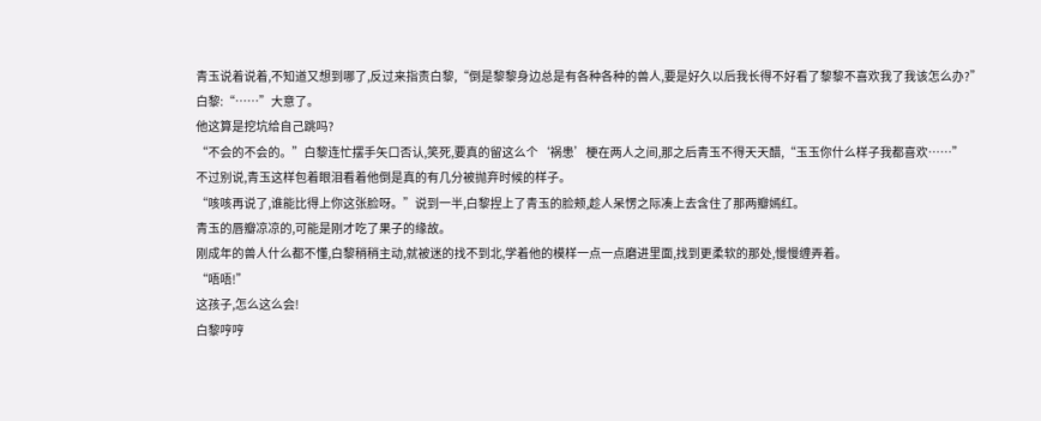青玉说着说着,不知道又想到哪了,反过来指责白黎,“倒是黎黎身边总是有各种各种的兽人,要是好久以后我长得不好看了黎黎不喜欢我了我该怎么办?”
白黎:“……”大意了。
他这算是挖坑给自己跳吗?
“不会的不会的。”白黎连忙摆手矢口否认,笑死,要真的留这么个‘祸患’梗在两人之间,那之后青玉不得天天醋,“玉玉你什么样子我都喜欢……”
不过别说,青玉这样包着眼泪看着他倒是真的有几分被抛弃时候的样子。
“咳咳再说了,谁能比得上你这张脸呀。”说到一半,白黎捏上了青玉的脸颊,趁人呆愣之际凑上去含住了那两瓣嫣红。
青玉的唇瓣凉凉的,可能是刚才吃了果子的缘故。
刚成年的兽人什么都不懂,白黎稍稍主动,就被迷的找不到北,学着他的模样一点一点磨进里面,找到更柔软的那处,慢慢缠弄着。
“唔唔!”
这孩子,怎么这么会!
白黎哼哼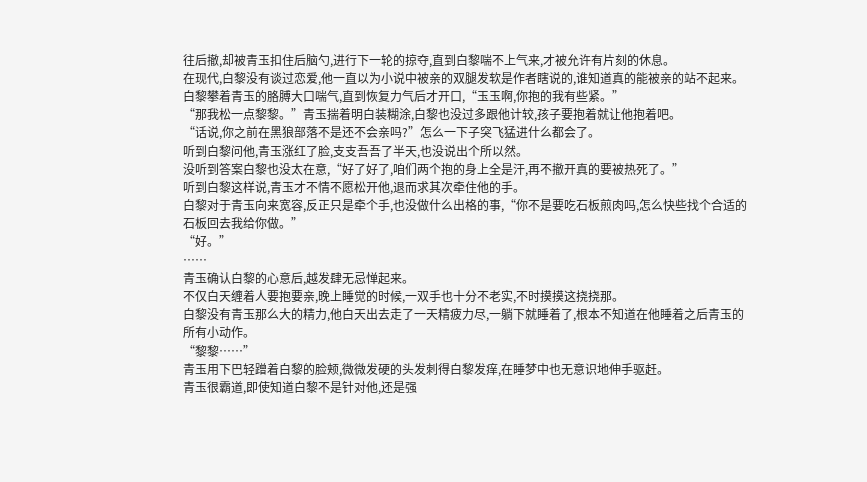往后撤,却被青玉扣住后脑勺,进行下一轮的掠夺,直到白黎喘不上气来,才被允许有片刻的休息。
在现代,白黎没有谈过恋爱,他一直以为小说中被亲的双腿发软是作者瞎说的,谁知道真的能被亲的站不起来。
白黎攀着青玉的胳膊大口喘气,直到恢复力气后才开口,“玉玉啊,你抱的我有些紧。”
“那我松一点黎黎。”青玉揣着明白装糊涂,白黎也没过多跟他计较,孩子要抱着就让他抱着吧。
“话说,你之前在黑狼部落不是还不会亲吗?”怎么一下子突飞猛进什么都会了。
听到白黎问他,青玉涨红了脸,支支吾吾了半天,也没说出个所以然。
没听到答案白黎也没太在意,“好了好了,咱们两个抱的身上全是汗,再不撤开真的要被热死了。”
听到白黎这样说,青玉才不情不愿松开他,退而求其次牵住他的手。
白黎对于青玉向来宽容,反正只是牵个手,也没做什么出格的事,“你不是要吃石板煎肉吗,怎么快些找个合适的石板回去我给你做。”
“好。”
……
青玉确认白黎的心意后,越发肆无忌惮起来。
不仅白天缠着人要抱要亲,晚上睡觉的时候,一双手也十分不老实,不时摸摸这挠挠那。
白黎没有青玉那么大的精力,他白天出去走了一天精疲力尽,一躺下就睡着了,根本不知道在他睡着之后青玉的所有小动作。
“黎黎……”
青玉用下巴轻蹭着白黎的脸颊,微微发硬的头发刺得白黎发痒,在睡梦中也无意识地伸手驱赶。
青玉很霸道,即使知道白黎不是针对他,还是强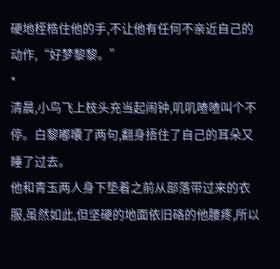硬地桎梏住他的手,不让他有任何不亲近自己的动作,“好梦黎黎。”
*
清晨,小鸟飞上枝头充当起闹钟,叽叽喳喳叫个不停。白黎嘟囔了两句,翻身捂住了自己的耳朵又睡了过去。
他和青玉两人身下垫着之前从部落带过来的衣服,虽然如此,但坚硬的地面依旧硌的他腰疼,所以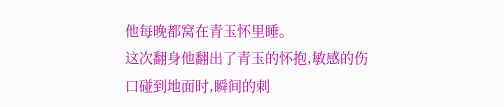他每晚都窝在青玉怀里睡。
这次翻身他翻出了青玉的怀抱,敏感的伤口碰到地面时,瞬间的刺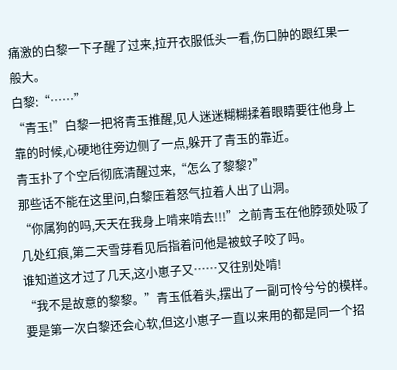痛激的白黎一下子醒了过来,拉开衣服低头一看,伤口肿的跟红果一般大。
白黎:“……”
“青玉!”白黎一把将青玉推醒,见人迷迷糊糊揉着眼睛要往他身上靠的时候,心硬地往旁边侧了一点,躲开了青玉的靠近。
青玉扑了个空后彻底清醒过来,“怎么了黎黎?”
那些话不能在这里问,白黎压着怒气拉着人出了山洞。
“你属狗的吗,天天在我身上啃来啃去!!!”之前青玉在他脖颈处吸了几处红痕,第二天雪芽看见后指着问他是被蚊子咬了吗。
谁知道这才过了几天,这小崽子又……又往别处啃!
“我不是故意的黎黎。”青玉低着头,摆出了一副可怜兮兮的模样。
要是第一次白黎还会心软,但这小崽子一直以来用的都是同一个招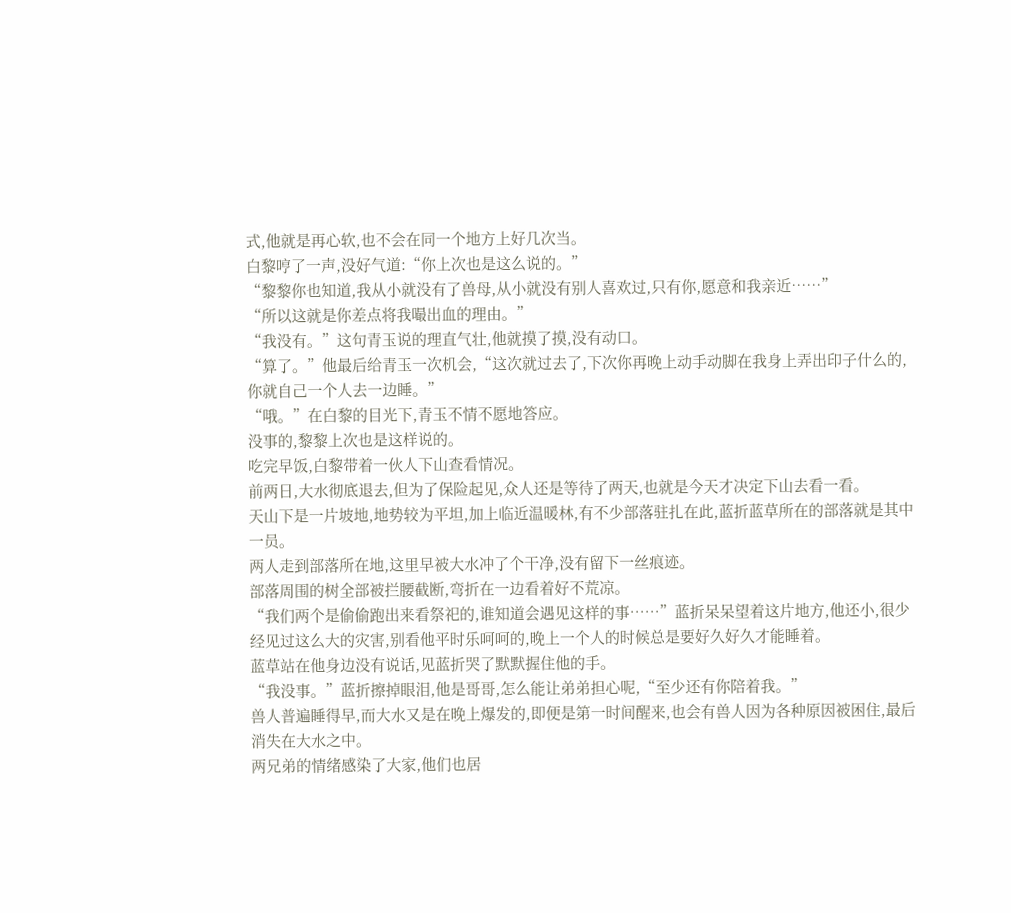式,他就是再心软,也不会在同一个地方上好几次当。
白黎哼了一声,没好气道:“你上次也是这么说的。”
“黎黎你也知道,我从小就没有了兽母,从小就没有别人喜欢过,只有你,愿意和我亲近……”
“所以这就是你差点将我嘬出血的理由。”
“我没有。”这句青玉说的理直气壮,他就摸了摸,没有动口。
“算了。”他最后给青玉一次机会,“这次就过去了,下次你再晚上动手动脚在我身上弄出印子什么的,你就自己一个人去一边睡。”
“哦。”在白黎的目光下,青玉不情不愿地答应。
没事的,黎黎上次也是这样说的。
吃完早饭,白黎带着一伙人下山查看情况。
前两日,大水彻底退去,但为了保险起见,众人还是等待了两天,也就是今天才决定下山去看一看。
天山下是一片坡地,地势较为平坦,加上临近温暖林,有不少部落驻扎在此,蓝折蓝草所在的部落就是其中一员。
两人走到部落所在地,这里早被大水冲了个干净,没有留下一丝痕迹。
部落周围的树全部被拦腰截断,弯折在一边看着好不荒凉。
“我们两个是偷偷跑出来看祭祀的,谁知道会遇见这样的事……”蓝折呆呆望着这片地方,他还小,很少经见过这么大的灾害,别看他平时乐呵呵的,晚上一个人的时候总是要好久好久才能睡着。
蓝草站在他身边没有说话,见蓝折哭了默默握住他的手。
“我没事。”蓝折擦掉眼泪,他是哥哥,怎么能让弟弟担心呢,“至少还有你陪着我。”
兽人普遍睡得早,而大水又是在晚上爆发的,即便是第一时间醒来,也会有兽人因为各种原因被困住,最后消失在大水之中。
两兄弟的情绪感染了大家,他们也居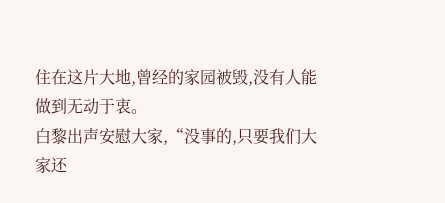住在这片大地,曾经的家园被毁,没有人能做到无动于衷。
白黎出声安慰大家,“没事的,只要我们大家还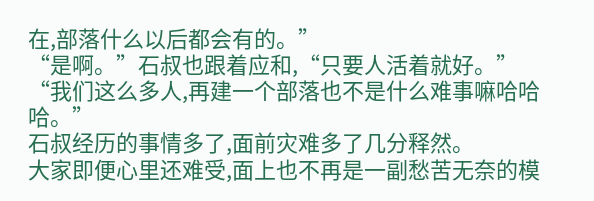在,部落什么以后都会有的。”
“是啊。”石叔也跟着应和,“只要人活着就好。”
“我们这么多人,再建一个部落也不是什么难事嘛哈哈哈。”
石叔经历的事情多了,面前灾难多了几分释然。
大家即便心里还难受,面上也不再是一副愁苦无奈的模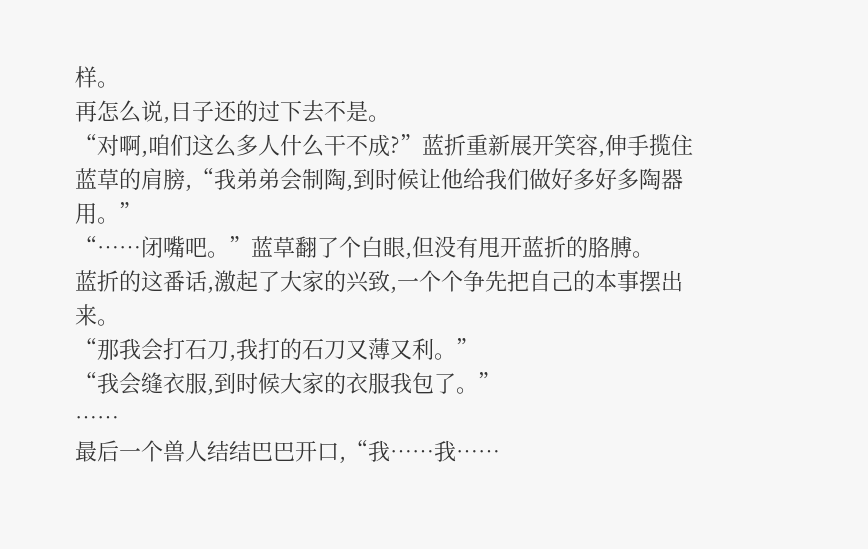样。
再怎么说,日子还的过下去不是。
“对啊,咱们这么多人什么干不成?”蓝折重新展开笑容,伸手揽住蓝草的肩膀,“我弟弟会制陶,到时候让他给我们做好多好多陶器用。”
“……闭嘴吧。”蓝草翻了个白眼,但没有甩开蓝折的胳膊。
蓝折的这番话,激起了大家的兴致,一个个争先把自己的本事摆出来。
“那我会打石刀,我打的石刀又薄又利。”
“我会缝衣服,到时候大家的衣服我包了。”
……
最后一个兽人结结巴巴开口,“我……我……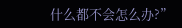什么都不会怎么办?”